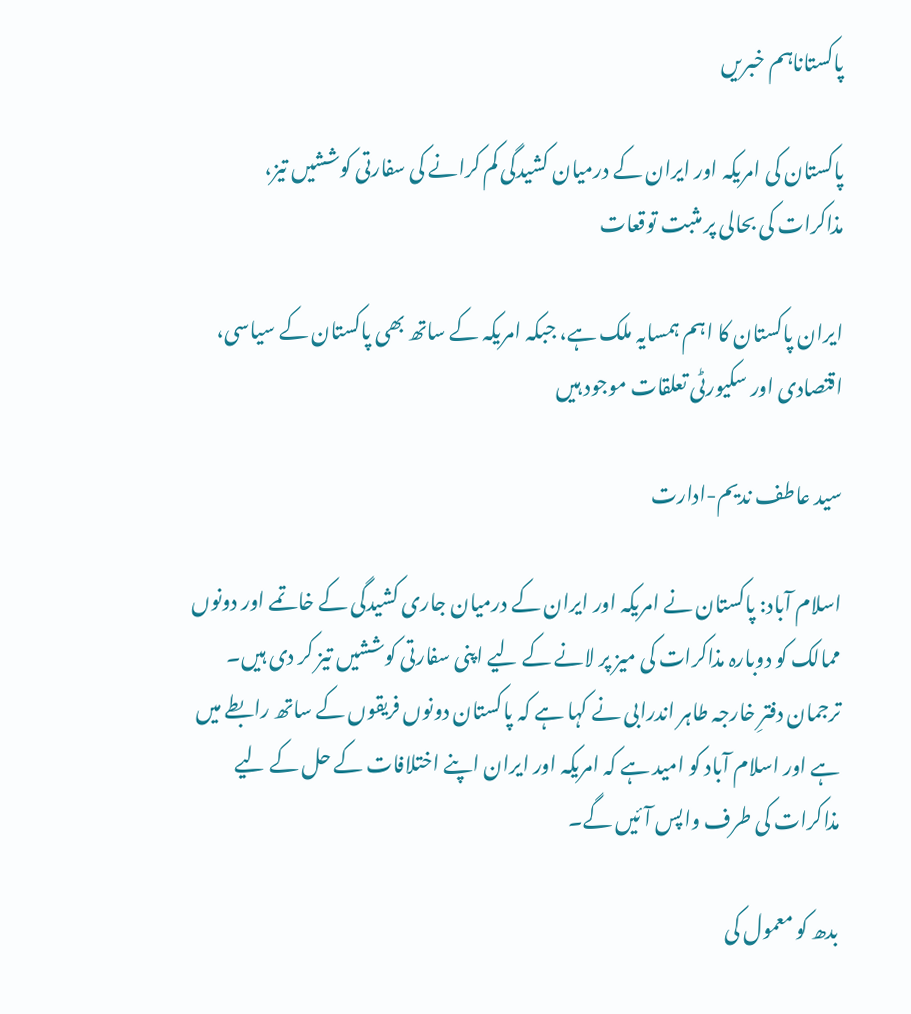پاکستاناہم خبریں

پاکستان کی امریکہ اور ایران کے درمیان کشیدگی کم کرانے کی سفارتی کوششیں تیز، مذاکرات کی بحالی پر مثبت توقعات

ایران پاکستان کا اہم ہمسایہ ملک ہے، جبکہ امریکہ کے ساتھ بھی پاکستان کے سیاسی، اقتصادی اور سکیورٹی تعلقات موجود ہیں

سید عاطف ندیم-ادارت

اسلام آباد: پاکستان نے امریکہ اور ایران کے درمیان جاری کشیدگی کے خاتمے اور دونوں ممالک کو دوبارہ مذاکرات کی میز پر لانے کے لیے اپنی سفارتی کوششیں تیز کر دی ہیں۔ ترجمان دفترِ خارجہ طاہر اندرابی نے کہا ہے کہ پاکستان دونوں فریقوں کے ساتھ رابطے میں ہے اور اسلام آباد کو امید ہے کہ امریکہ اور ایران اپنے اختلافات کے حل کے لیے مذاکرات کی طرف واپس آئیں گے۔

بدھ کو معمول کی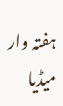ہفتہ وار میڈیا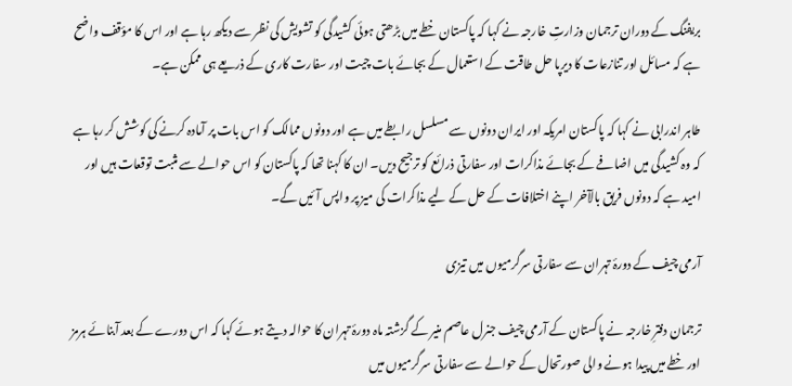بریفنگ کے دوران ترجمان وزارتِ خارجہ نے کہا کہ پاکستان خطے میں بڑھتی ہوئی کشیدگی کو تشویش کی نظر سے دیکھ رہا ہے اور اس کا مؤقف واضح ہے کہ مسائل اور تنازعات کا دیرپا حل طاقت کے استعمال کے بجائے بات چیت اور سفارت کاری کے ذریعے ہی ممکن ہے۔

طاہر اندرابی نے کہا کہ پاکستان امریکہ اور ایران دونوں سے مسلسل رابطے میں ہے اور دونوں ممالک کو اس بات پر آمادہ کرنے کی کوشش کر رہا ہے کہ وہ کشیدگی میں اضافے کے بجائے مذاکرات اور سفارتی ذرائع کو ترجیح دیں۔ ان کا کہنا تھا کہ پاکستان کو اس حوالے سے مثبت توقعات ہیں اور امید ہے کہ دونوں فریق بالآخر اپنے اختلافات کے حل کے لیے مذاکرات کی میز پر واپس آئیں گے۔

آرمی چیف کے دورۂ تہران سے سفارتی سرگرمیوں میں تیزی

ترجمان دفترِ خارجہ نے پاکستان کے آرمی چیف جنرل عاصم منیر کے گزشتہ ماہ دورۂ تہران کا حوالہ دیتے ہوئے کہا کہ اس دورے کے بعد آبنائے ہرمز اور خطے میں پیدا ہونے والی صورتحال کے حوالے سے سفارتی سرگرمیوں میں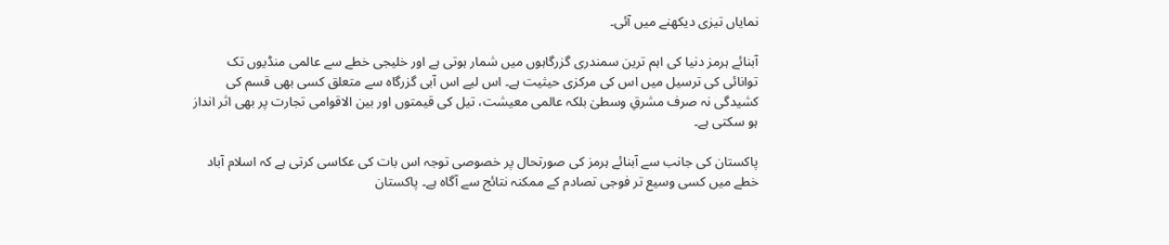نمایاں تیزی دیکھنے میں آئی۔

آبنائے ہرمز دنیا کی اہم ترین سمندری گزرگاہوں میں شمار ہوتی ہے اور خلیجی خطے سے عالمی منڈیوں تک توانائی کی ترسیل میں اس کی مرکزی حیثیت ہے۔ اس لیے اس آبی گزرگاہ سے متعلق کسی بھی قسم کی کشیدگی نہ صرف مشرقِ وسطیٰ بلکہ عالمی معیشت، تیل کی قیمتوں اور بین الاقوامی تجارت پر بھی اثر انداز ہو سکتی ہے۔

پاکستان کی جانب سے آبنائے ہرمز کی صورتحال پر خصوصی توجہ اس بات کی عکاسی کرتی ہے کہ اسلام آباد خطے میں کسی وسیع تر فوجی تصادم کے ممکنہ نتائج سے آگاہ ہے۔ پاکستان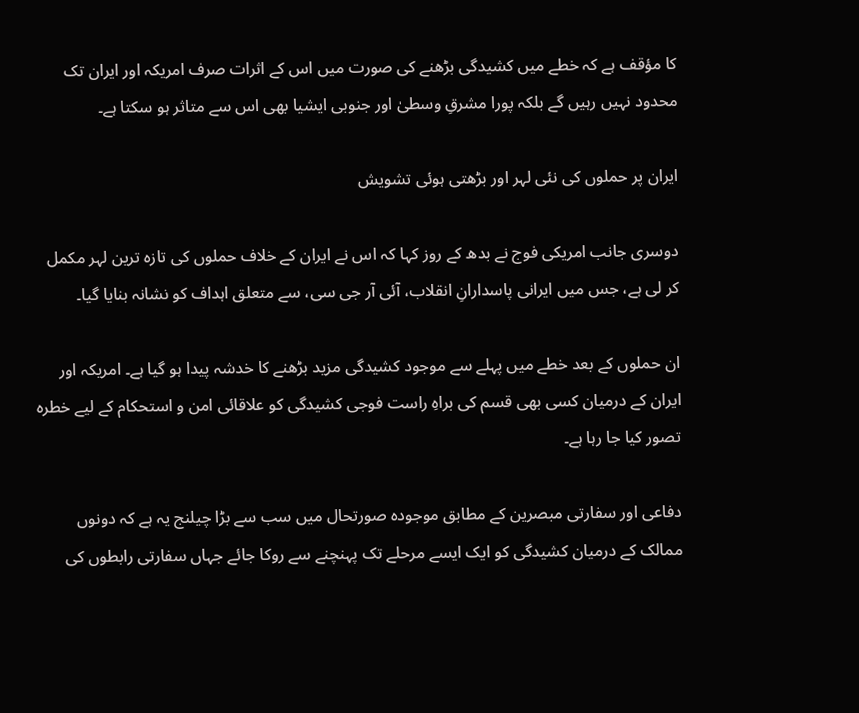کا مؤقف ہے کہ خطے میں کشیدگی بڑھنے کی صورت میں اس کے اثرات صرف امریکہ اور ایران تک محدود نہیں رہیں گے بلکہ پورا مشرقِ وسطیٰ اور جنوبی ایشیا بھی اس سے متاثر ہو سکتا ہے۔

ایران پر حملوں کی نئی لہر اور بڑھتی ہوئی تشویش

دوسری جانب امریکی فوج نے بدھ کے روز کہا کہ اس نے ایران کے خلاف حملوں کی تازہ ترین لہر مکمل کر لی ہے، جس میں ایرانی پاسدارانِ انقلاب، آئی آر جی سی، سے متعلق اہداف کو نشانہ بنایا گیا۔

ان حملوں کے بعد خطے میں پہلے سے موجود کشیدگی مزید بڑھنے کا خدشہ پیدا ہو گیا ہے۔ امریکہ اور ایران کے درمیان کسی بھی قسم کی براہِ راست فوجی کشیدگی کو علاقائی امن و استحکام کے لیے خطرہ تصور کیا جا رہا ہے۔

دفاعی اور سفارتی مبصرین کے مطابق موجودہ صورتحال میں سب سے بڑا چیلنج یہ ہے کہ دونوں ممالک کے درمیان کشیدگی کو ایک ایسے مرحلے تک پہنچنے سے روکا جائے جہاں سفارتی رابطوں کی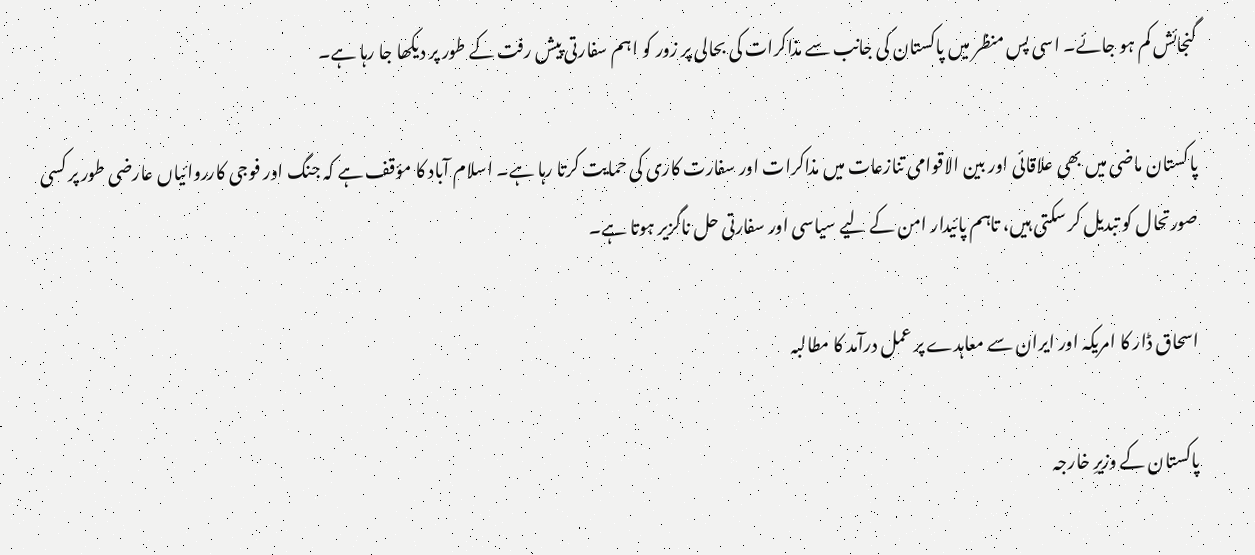گنجائش کم ہو جائے۔ اسی پس منظر میں پاکستان کی جانب سے مذاکرات کی بحالی پر زور کو اہم سفارتی پیش رفت کے طور پر دیکھا جا رہا ہے۔

پاکستان ماضی میں بھی علاقائی اور بین الاقوامی تنازعات میں مذاکرات اور سفارت کاری کی حمایت کرتا رہا ہے۔ اسلام آباد کا مؤقف ہے کہ جنگ اور فوجی کارروائیاں عارضی طور پر کسی صورتحال کو تبدیل کر سکتی ہیں، تاہم پائیدار امن کے لیے سیاسی اور سفارتی حل ناگزیر ہوتا ہے۔

اسحاق ڈار کا امریکہ اور ایران سے معاہدے پر عمل درآمد کا مطالبہ

پاکستان کے وزیرِ خارجہ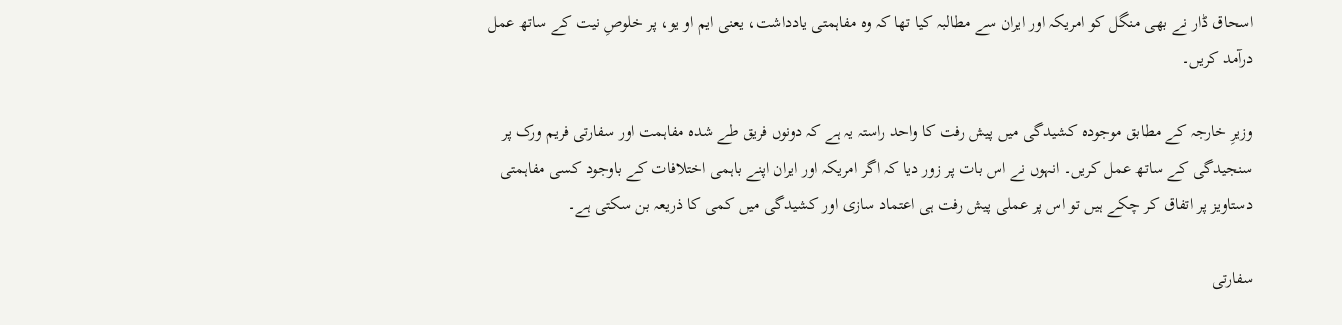اسحاق ڈار نے بھی منگل کو امریکہ اور ایران سے مطالبہ کیا تھا کہ وہ مفاہمتی یادداشت، یعنی ایم او یو، پر خلوصِ نیت کے ساتھ عمل درآمد کریں۔

وزیرِ خارجہ کے مطابق موجودہ کشیدگی میں پیش رفت کا واحد راستہ یہ ہے کہ دونوں فریق طے شدہ مفاہمت اور سفارتی فریم ورک پر سنجیدگی کے ساتھ عمل کریں۔ انہوں نے اس بات پر زور دیا کہ اگر امریکہ اور ایران اپنے باہمی اختلافات کے باوجود کسی مفاہمتی دستاویز پر اتفاق کر چکے ہیں تو اس پر عملی پیش رفت ہی اعتماد سازی اور کشیدگی میں کمی کا ذریعہ بن سکتی ہے۔

سفارتی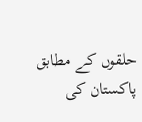حلقوں کے مطابق پاکستان کی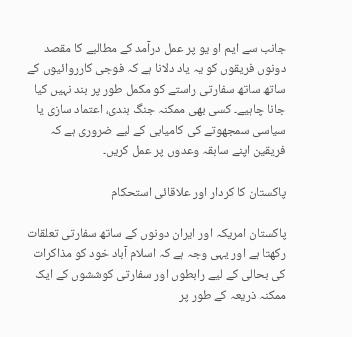جانب سے ایم او یو پر عمل درآمد کے مطالبے کا مقصد دونوں فریقوں کو یہ یاد دلانا ہے کہ فوجی کارروائیوں کے ساتھ ساتھ سفارتی راستے کو مکمل طور پر بند نہیں کیا جانا چاہیے۔ کسی بھی ممکنہ جنگ بندی، اعتماد سازی یا سیاسی سمجھوتے کی کامیابی کے لیے ضروری ہے کہ فریقین اپنے سابقہ وعدوں پر عمل کریں۔

پاکستان کا کردار اور علاقائی استحکام

پاکستان امریکہ اور ایران دونوں کے ساتھ سفارتی تعلقات رکھتا ہے اور یہی وجہ ہے کہ اسلام آباد خود کو مذاکرات کی بحالی کے لیے رابطوں اور سفارتی کوششوں کے ایک ممکنہ ذریعہ کے طور پر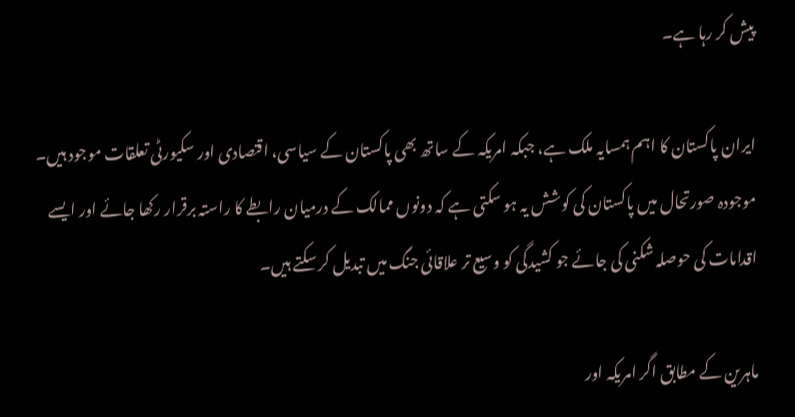پیش کر رہا ہے۔

ایران پاکستان کا اہم ہمسایہ ملک ہے، جبکہ امریکہ کے ساتھ بھی پاکستان کے سیاسی، اقتصادی اور سکیورٹی تعلقات موجود ہیں۔ موجودہ صورتحال میں پاکستان کی کوشش یہ ہو سکتی ہے کہ دونوں ممالک کے درمیان رابطے کا راستہ برقرار رکھا جائے اور ایسے اقدامات کی حوصلہ شکنی کی جائے جو کشیدگی کو وسیع تر علاقائی جنگ میں تبدیل کر سکتے ہیں۔

ماہرین کے مطابق اگر امریکہ اور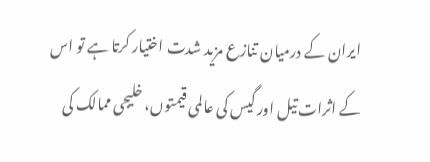ایران کے درمیان تنازع مزید شدت اختیار کرتا ہے تو اس کے اثرات تیل اور گیس کی عالمی قیمتوں، خلیجی ممالک کی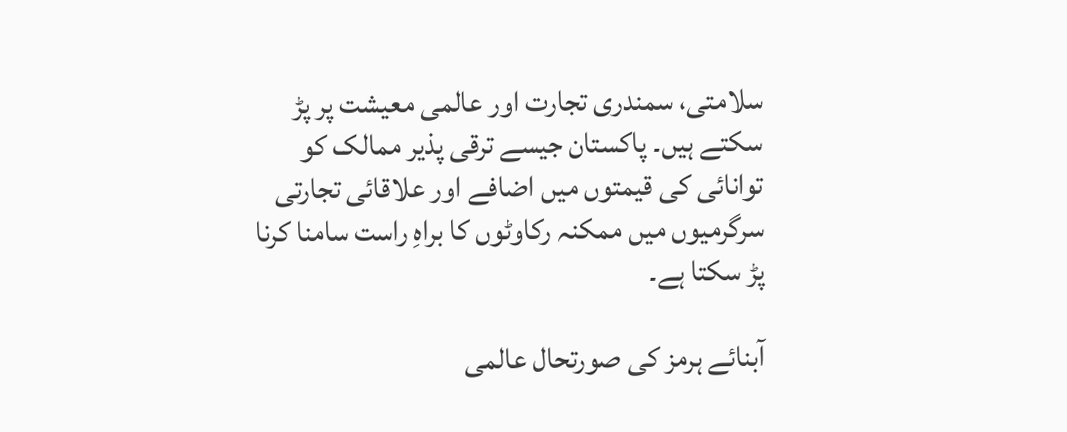سلامتی، سمندری تجارت اور عالمی معیشت پر پڑ سکتے ہیں۔ پاکستان جیسے ترقی پذیر ممالک کو توانائی کی قیمتوں میں اضافے اور علاقائی تجارتی سرگرمیوں میں ممکنہ رکاوٹوں کا براہِ راست سامنا کرنا پڑ سکتا ہے۔

آبنائے ہرمز کی صورتحال عالمی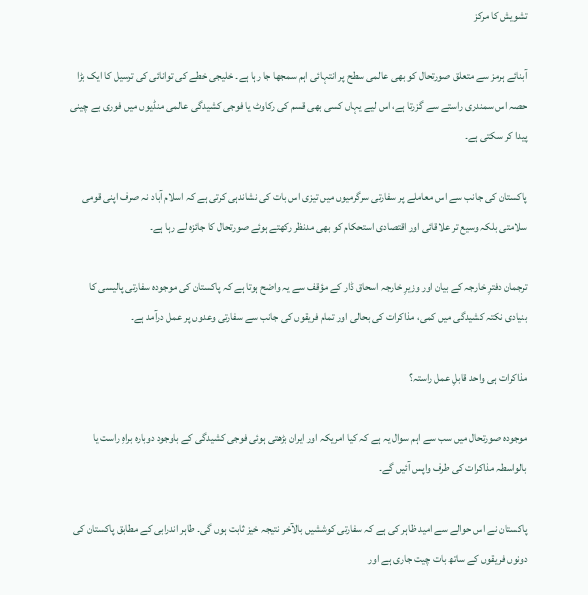تشویش کا مرکز

آبنائے ہرمز سے متعلق صورتحال کو بھی عالمی سطح پر انتہائی اہم سمجھا جا رہا ہے۔ خلیجی خطے کی توانائی کی ترسیل کا ایک بڑا حصہ اس سمندری راستے سے گزرتا ہے، اس لیے یہاں کسی بھی قسم کی رکاوٹ یا فوجی کشیدگی عالمی منڈیوں میں فوری بے چینی پیدا کر سکتی ہے۔

پاکستان کی جانب سے اس معاملے پر سفارتی سرگرمیوں میں تیزی اس بات کی نشاندہی کرتی ہے کہ اسلام آباد نہ صرف اپنی قومی سلامتی بلکہ وسیع تر علاقائی اور اقتصادی استحکام کو بھی مدنظر رکھتے ہوئے صورتحال کا جائزہ لے رہا ہے۔

ترجمان دفترِ خارجہ کے بیان اور وزیرِ خارجہ اسحاق ڈار کے مؤقف سے یہ واضح ہوتا ہے کہ پاکستان کی موجودہ سفارتی پالیسی کا بنیادی نکتہ کشیدگی میں کمی، مذاکرات کی بحالی اور تمام فریقوں کی جانب سے سفارتی وعدوں پر عمل درآمد ہے۔

مذاکرات ہی واحد قابلِ عمل راستہ؟

موجودہ صورتحال میں سب سے اہم سوال یہ ہے کہ کیا امریکہ اور ایران بڑھتی ہوئی فوجی کشیدگی کے باوجود دوبارہ براہِ راست یا بالواسطہ مذاکرات کی طرف واپس آئیں گے۔

پاکستان نے اس حوالے سے امید ظاہر کی ہے کہ سفارتی کوششیں بالآخر نتیجہ خیز ثابت ہوں گی۔ طاہر اندرابی کے مطابق پاکستان کی دونوں فریقوں کے ساتھ بات چیت جاری ہے اور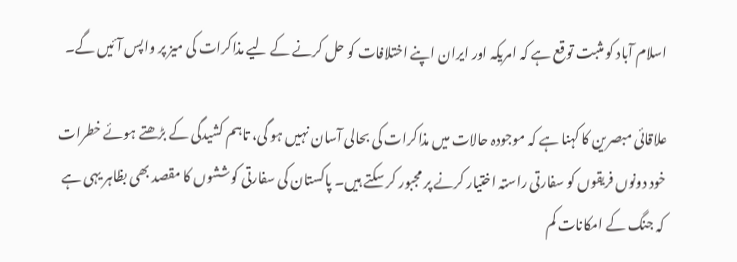اسلام آباد کو مثبت توقع ہے کہ امریکہ اور ایران اپنے اختلافات کو حل کرنے کے لیے مذاکرات کی میز پر واپس آئیں گے۔

علاقائی مبصرین کا کہنا ہے کہ موجودہ حالات میں مذاکرات کی بحالی آسان نہیں ہو گی، تاہم کشیدگی کے بڑھتے ہوئے خطرات خود دونوں فریقوں کو سفارتی راستہ اختیار کرنے پر مجبور کر سکتے ہیں۔ پاکستان کی سفارتی کوششوں کا مقصد بھی بظاہر یہی ہے کہ جنگ کے امکانات کم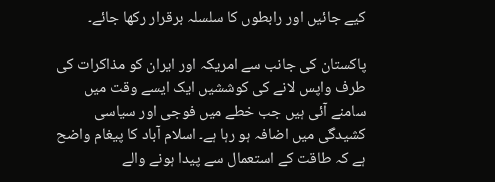کیے جائیں اور رابطوں کا سلسلہ برقرار رکھا جائے۔

پاکستان کی جانب سے امریکہ اور ایران کو مذاکرات کی طرف واپس لانے کی کوششیں ایک ایسے وقت میں سامنے آئی ہیں جب خطے میں فوجی اور سیاسی کشیدگی میں اضافہ ہو رہا ہے۔ اسلام آباد کا پیغام واضح ہے کہ طاقت کے استعمال سے پیدا ہونے والے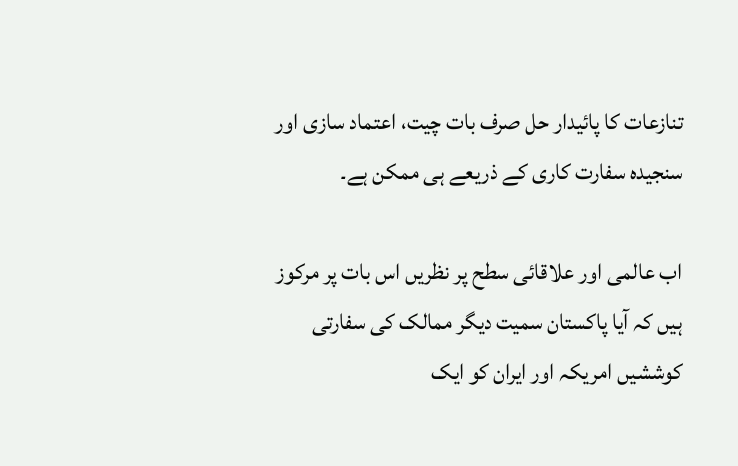تنازعات کا پائیدار حل صرف بات چیت، اعتماد سازی اور سنجیدہ سفارت کاری کے ذریعے ہی ممکن ہے۔

اب عالمی اور علاقائی سطح پر نظریں اس بات پر مرکوز ہیں کہ آیا پاکستان سمیت دیگر ممالک کی سفارتی کوششیں امریکہ اور ایران کو ایک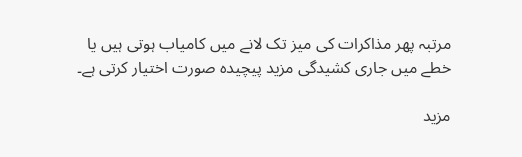مرتبہ پھر مذاکرات کی میز تک لانے میں کامیاب ہوتی ہیں یا خطے میں جاری کشیدگی مزید پیچیدہ صورت اختیار کرتی ہے۔

مزید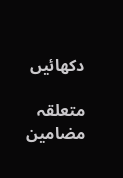دکھائیں

متعلقہ مضامین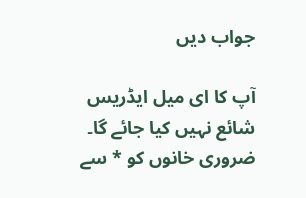جواب دیں

آپ کا ای میل ایڈریس شائع نہیں کیا جائے گا۔ ضروری خانوں کو * سے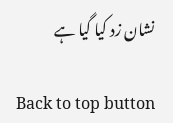نشان زد کیا گیا ہے

Back to top button